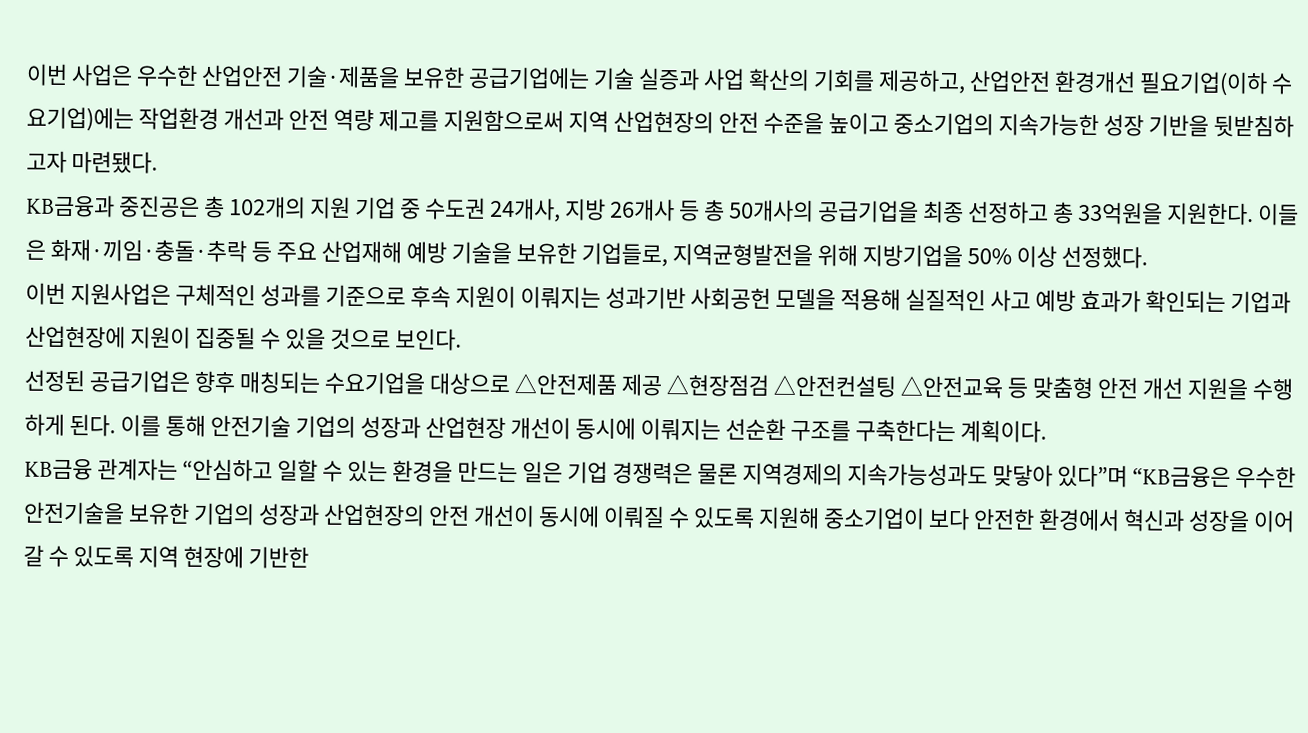이번 사업은 우수한 산업안전 기술·제품을 보유한 공급기업에는 기술 실증과 사업 확산의 기회를 제공하고, 산업안전 환경개선 필요기업(이하 수요기업)에는 작업환경 개선과 안전 역량 제고를 지원함으로써 지역 산업현장의 안전 수준을 높이고 중소기업의 지속가능한 성장 기반을 뒷받침하고자 마련됐다.
KB금융과 중진공은 총 102개의 지원 기업 중 수도권 24개사, 지방 26개사 등 총 50개사의 공급기업을 최종 선정하고 총 33억원을 지원한다. 이들은 화재·끼임·충돌·추락 등 주요 산업재해 예방 기술을 보유한 기업들로, 지역균형발전을 위해 지방기업을 50% 이상 선정했다.
이번 지원사업은 구체적인 성과를 기준으로 후속 지원이 이뤄지는 성과기반 사회공헌 모델을 적용해 실질적인 사고 예방 효과가 확인되는 기업과 산업현장에 지원이 집중될 수 있을 것으로 보인다.
선정된 공급기업은 향후 매칭되는 수요기업을 대상으로 △안전제품 제공 △현장점검 △안전컨설팅 △안전교육 등 맞춤형 안전 개선 지원을 수행하게 된다. 이를 통해 안전기술 기업의 성장과 산업현장 개선이 동시에 이뤄지는 선순환 구조를 구축한다는 계획이다.
KB금융 관계자는 “안심하고 일할 수 있는 환경을 만드는 일은 기업 경쟁력은 물론 지역경제의 지속가능성과도 맞닿아 있다”며 “KB금융은 우수한 안전기술을 보유한 기업의 성장과 산업현장의 안전 개선이 동시에 이뤄질 수 있도록 지원해 중소기업이 보다 안전한 환경에서 혁신과 성장을 이어갈 수 있도록 지역 현장에 기반한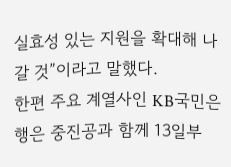실효성 있는 지원을 확대해 나갈 것”이라고 말했다.
한편 주요 계열사인 KB국민은행은 중진공과 함께 13일부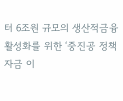터 6조원 규모의 생산적금융 활성화를 위한 ‘중진공 정책자금 이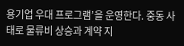용기업 우대 프로그램’을 운영한다. 중동 사태로 물류비 상승과 계약 지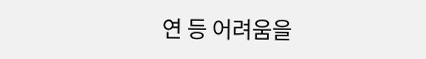연 등 어려움을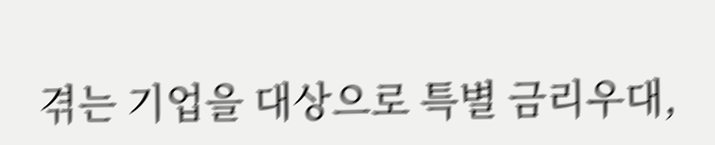겪는 기업을 대상으로 특별 금리우대,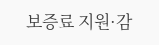보증료 지원·감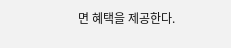면 혜택을 제공한다.